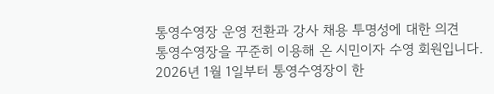통영수영장 운영 전환과 강사 채용 투명성에 대한 의견
통영수영장을 꾸준히 이용해 온 시민이자 수영 회원입니다.
2026년 1월 1일부터 통영수영장이 한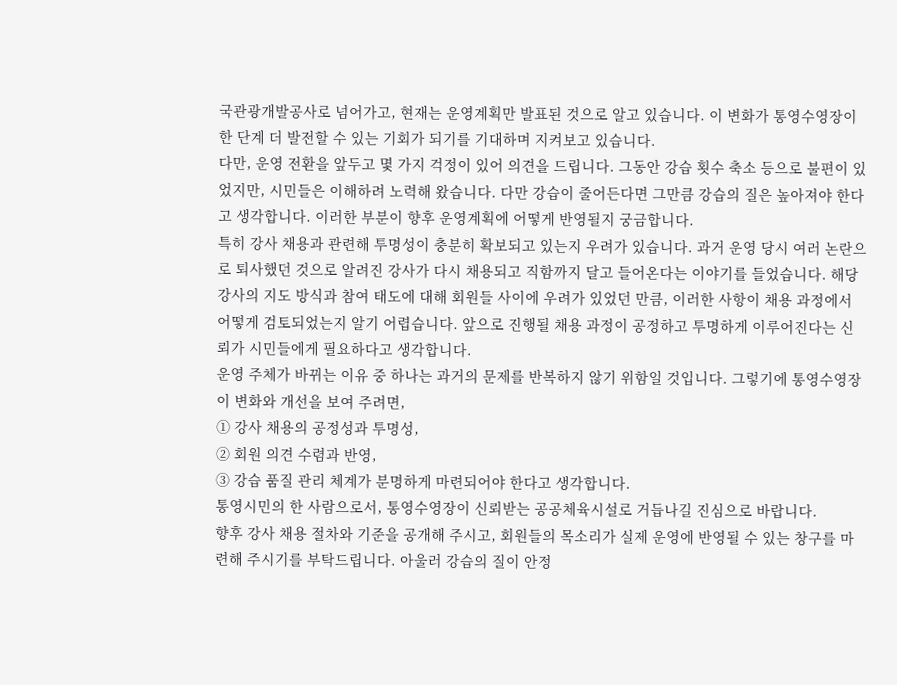국관광개발공사로 넘어가고, 현재는 운영계획만 발표된 것으로 알고 있습니다. 이 변화가 통영수영장이 한 단계 더 발전할 수 있는 기회가 되기를 기대하며 지켜보고 있습니다.
다만, 운영 전환을 앞두고 몇 가지 걱정이 있어 의견을 드립니다. 그동안 강습 횟수 축소 등으로 불편이 있었지만, 시민들은 이해하려 노력해 왔습니다. 다만 강습이 줄어든다면 그만큼 강습의 질은 높아져야 한다고 생각합니다. 이러한 부분이 향후 운영계획에 어떻게 반영될지 궁금합니다.
특히 강사 채용과 관련해 투명성이 충분히 확보되고 있는지 우려가 있습니다. 과거 운영 당시 여러 논란으로 퇴사했던 것으로 알려진 강사가 다시 채용되고 직함까지 달고 들어온다는 이야기를 들었습니다. 해당 강사의 지도 방식과 참여 태도에 대해 회원들 사이에 우려가 있었던 만큼, 이러한 사항이 채용 과정에서 어떻게 검토되었는지 알기 어렵습니다. 앞으로 진행될 채용 과정이 공정하고 투명하게 이루어진다는 신뢰가 시민들에게 필요하다고 생각합니다.
운영 주체가 바뀌는 이유 중 하나는 과거의 문제를 반복하지 않기 위함일 것입니다. 그렇기에 통영수영장이 변화와 개선을 보여 주려면,
① 강사 채용의 공정성과 투명성,
② 회원 의견 수렴과 반영,
③ 강습 품질 관리 체계가 분명하게 마련되어야 한다고 생각합니다.
통영시민의 한 사람으로서, 통영수영장이 신뢰받는 공공체육시설로 거듭나길 진심으로 바랍니다.
향후 강사 채용 절차와 기준을 공개해 주시고, 회원들의 목소리가 실제 운영에 반영될 수 있는 창구를 마련해 주시기를 부탁드립니다. 아울러 강습의 질이 안정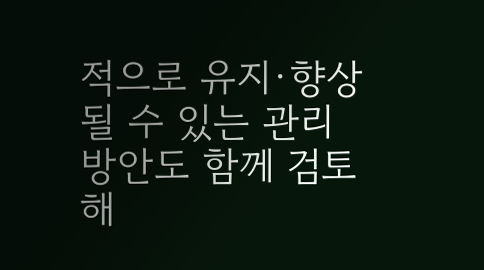적으로 유지·향상될 수 있는 관리 방안도 함께 검토해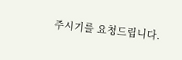주시기를 요청드립니다.